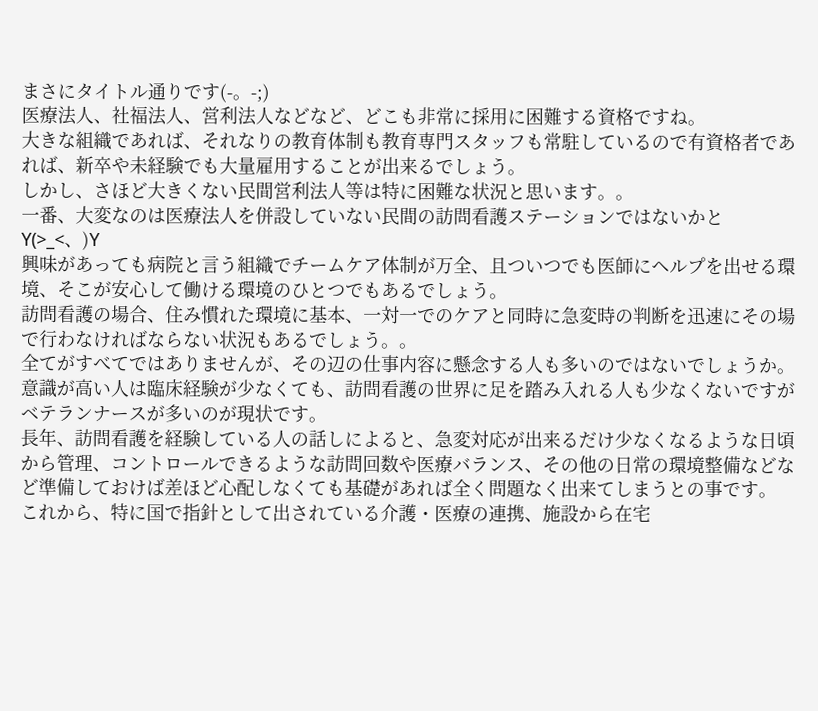まさにタイトル通りです(-。-;)
医療法人、社福法人、営利法人などなど、どこも非常に採用に困難する資格ですね。
大きな組織であれば、それなりの教育体制も教育専門スタッフも常駐しているので有資格者であれば、新卒や未経験でも大量雇用することが出来るでしょう。
しかし、さほど大きくない民間営利法人等は特に困難な状況と思います。。
一番、大変なのは医療法人を併設していない民間の訪問看護ステーションではないかとY(>_<、)Y
興味があっても病院と言う組織でチームケア体制が万全、且ついつでも医師にヘルプを出せる環境、そこが安心して働ける環境のひとつでもあるでしょう。
訪問看護の場合、住み慣れた環境に基本、一対一でのケアと同時に急変時の判断を迅速にその場で行わなければならない状況もあるでしょう。。
全てがすべてではありませんが、その辺の仕事内容に懸念する人も多いのではないでしょうか。
意識が高い人は臨床経験が少なくても、訪問看護の世界に足を踏み入れる人も少なくないですがベテランナースが多いのが現状です。
長年、訪問看護を経験している人の話しによると、急変対応が出来るだけ少なくなるような日頃から管理、コントロールできるような訪問回数や医療バランス、その他の日常の環境整備などなど準備しておけば差ほど心配しなくても基礎があれば全く問題なく出来てしまうとの事です。
これから、特に国で指針として出されている介護・医療の連携、施設から在宅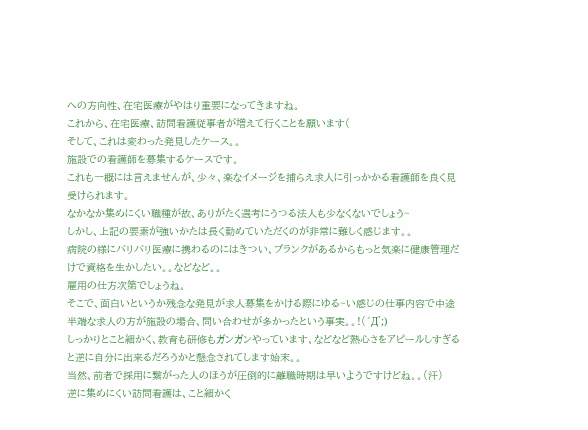への方向性、在宅医療がやはり重要になってきますね。
これから、在宅医療、訪問看護従事者が増えて行くことを願います(
そして、これは変わった発見したケース。。
施設での看護師を募集するケースです。
これも一概には言えませんが、少々、楽なイメージを捕らえ求人に引っかかる看護師を良く見受けられます。
なかなか集めにくい職種が故、ありがたく選考にうつる法人も少なくないでしょう~
しかし、上記の要素が強いかたは長く勤めていただくのが非常に難しく感じます。。
病院の様にバリバリ医療に携わるのにはきつい、ブランクがあるからもっと気楽に健康管理だけで資格を生かしたい。。などなど。。
雇用の仕方次第でしょうね。
そこで、面白いというか残念な発見が求人募集をかける際にゆる~い感じの仕事内容で中途半端な求人の方が施設の場合、問い合わせが多かったという事実。。!(´Д`;)
しっかりとこと細かく、教育も研修もガンガンやっています、などなど熱心さをアピールしすぎると逆に自分に出来るだろうかと懸念されてします始末。。
当然、前者で採用に繋がった人のほうが圧倒的に離職時期は早いようですけどね。。(汗)
逆に集めにくい訪問看護は、こと細かく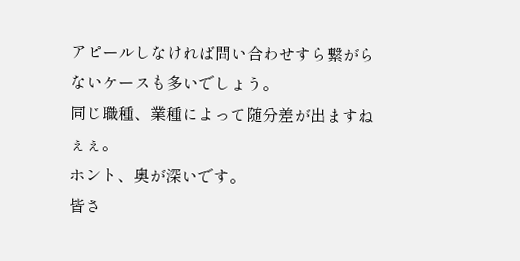アピールしなければ問い合わせすら繋がらないケースも多いでしょう。
同じ職種、業種によって随分差が出ますねぇぇ。
ホント、奥が深いです。
皆さ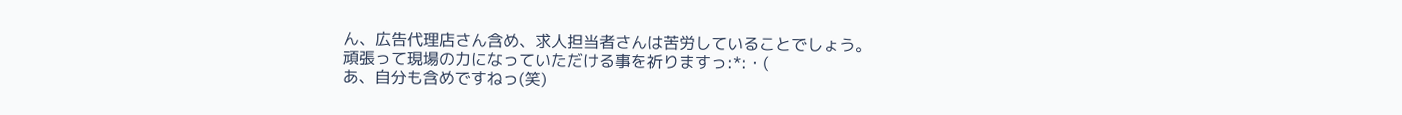ん、広告代理店さん含め、求人担当者さんは苦労していることでしょう。
頑張って現場の力になっていただける事を祈りますっ:*:・(
あ、自分も含めですねっ(笑)